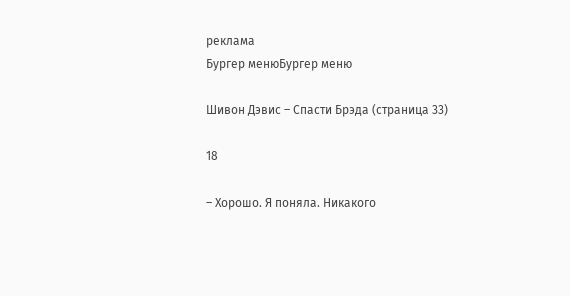реклама
Бургер менюБургер меню

Шивон Дэвис – Спасти Брэда (страница 33)

18

– Хорошо. Я поняла. Никакого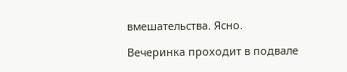вмешательства. Ясно.

Вечеринка проходит в подвале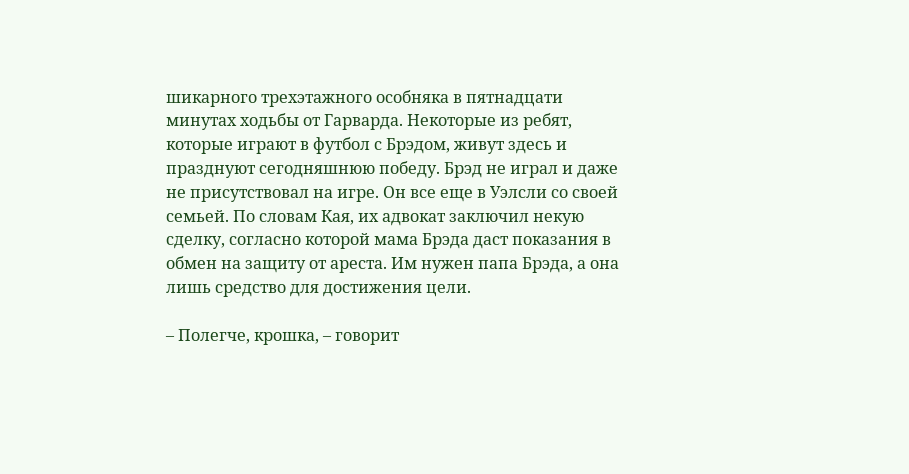шикарного трехэтажного особняка в пятнадцати минутах ходьбы от Гарварда. Некоторые из ребят, которые играют в футбол с Брэдом, живут здесь и празднуют сегодняшнюю победу. Брэд не играл и даже не присутствовал на игре. Он все еще в Уэлсли со своей семьей. По словам Кая, их адвокат заключил некую сделку, согласно которой мама Брэда даст показания в обмен на защиту от ареста. Им нужен папа Брэда, а она лишь средство для достижения цели.

– Полегче, крошка, – говорит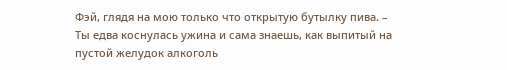Фэй, глядя на мою только что открытую бутылку пива. – Ты едва коснулась ужина и сама знаешь, как выпитый на пустой желудок алкоголь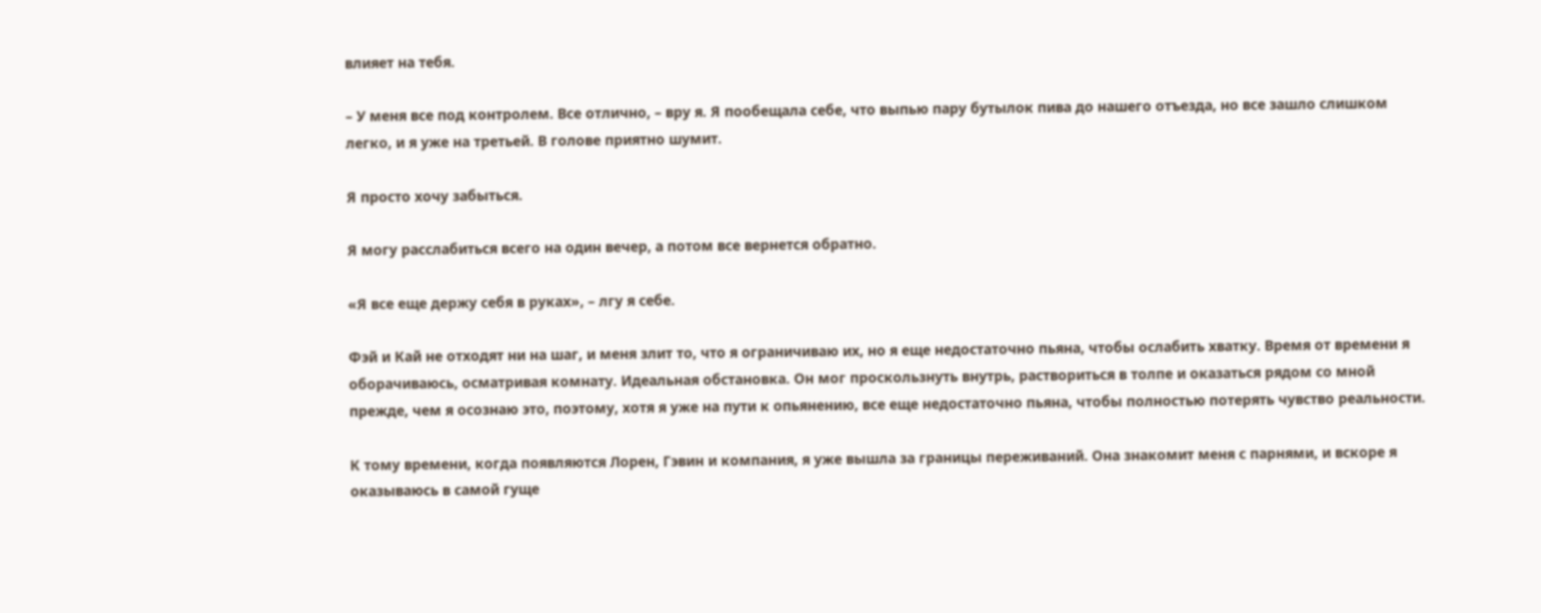влияет на тебя.

– У меня все под контролем. Все отлично, – вру я. Я пообещала себе, что выпью пару бутылок пива до нашего отъезда, но все зашло слишком легко, и я уже на третьей. В голове приятно шумит.

Я просто хочу забыться.

Я могу расслабиться всего на один вечер, а потом все вернется обратно.

«Я все еще держу себя в руках», – лгу я себе.

Фэй и Кай не отходят ни на шаг, и меня злит то, что я ограничиваю их, но я еще недостаточно пьяна, чтобы ослабить хватку. Время от времени я оборачиваюсь, осматривая комнату. Идеальная обстановка. Он мог проскользнуть внутрь, раствориться в толпе и оказаться рядом со мной прежде, чем я осознаю это, поэтому, хотя я уже на пути к опьянению, все еще недостаточно пьяна, чтобы полностью потерять чувство реальности.

К тому времени, когда появляются Лорен, Гэвин и компания, я уже вышла за границы переживаний. Она знакомит меня с парнями, и вскоре я оказываюсь в самой гуще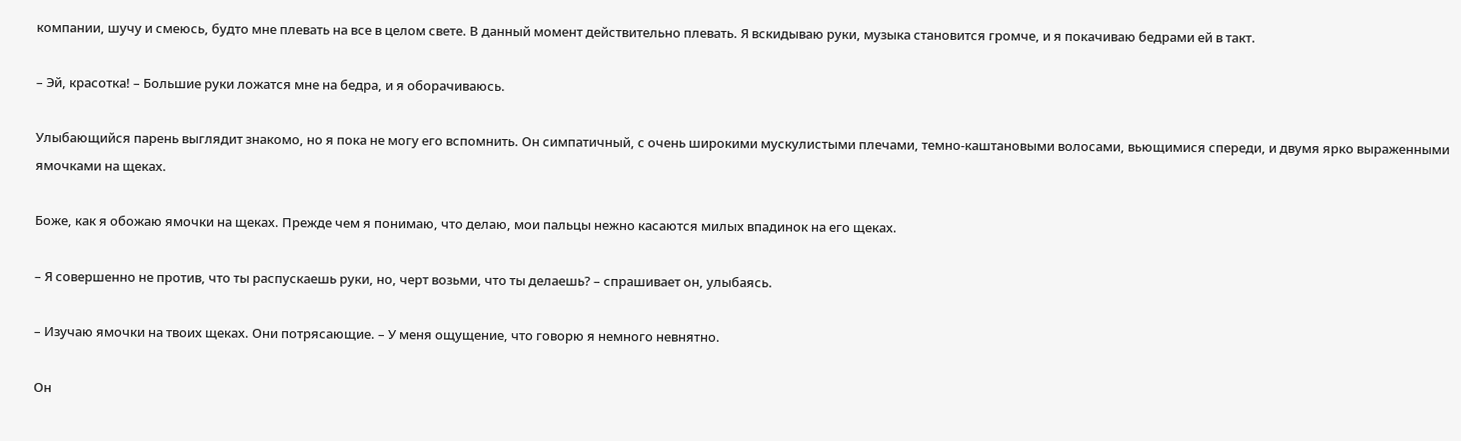компании, шучу и смеюсь, будто мне плевать на все в целом свете. В данный момент действительно плевать. Я вскидываю руки, музыка становится громче, и я покачиваю бедрами ей в такт.

– Эй, красотка! – Большие руки ложатся мне на бедра, и я оборачиваюсь.

Улыбающийся парень выглядит знакомо, но я пока не могу его вспомнить. Он симпатичный, с очень широкими мускулистыми плечами, темно-каштановыми волосами, вьющимися спереди, и двумя ярко выраженными ямочками на щеках.

Боже, как я обожаю ямочки на щеках. Прежде чем я понимаю, что делаю, мои пальцы нежно касаются милых впадинок на его щеках.

– Я совершенно не против, что ты распускаешь руки, но, черт возьми, что ты делаешь? – спрашивает он, улыбаясь.

– Изучаю ямочки на твоих щеках. Они потрясающие. – У меня ощущение, что говорю я немного невнятно.

Он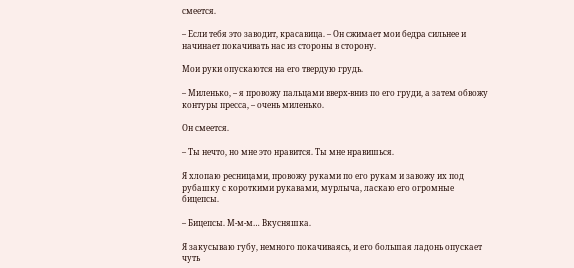смеется.

– Если тебя это заводит, красавица. – Он сжимает мои бедра сильнее и начинает покачивать нас из стороны в сторону.

Мои руки опускаются на его твердую грудь.

– Миленько, – я провожу пальцами вверх-вниз по его груди, а затем обвожу контуры пресса, – очень миленько.

Он смеется.

– Ты нечто, но мне это нравится. Ты мне нравишься.

Я хлопаю ресницами, провожу руками по его рукам и завожу их под рубашку с короткими рукавами, мурлыча, ласкаю его огромные бицепсы.

– Бицепсы. М-м-м… Вкусняшка.

Я закусываю губу, немного покачиваясь, и его большая ладонь опускает чуть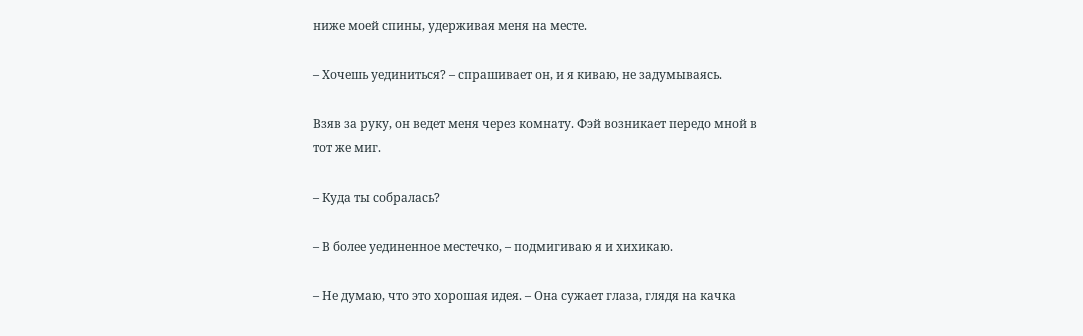ниже моей спины, удерживая меня на месте.

– Хочешь уединиться? – спрашивает он, и я киваю, не задумываясь.

Взяв за руку, он ведет меня через комнату. Фэй возникает передо мной в тот же миг.

– Куда ты собралась?

– В более уединенное местечко, – подмигиваю я и хихикаю.

– Не думаю, что это хорошая идея. – Она сужает глаза, глядя на качка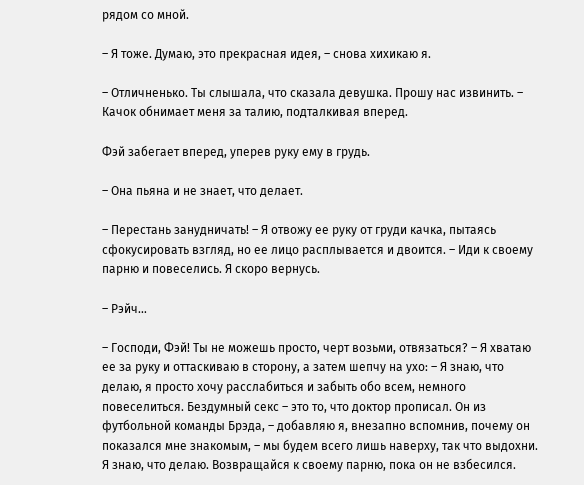рядом со мной.

– Я тоже. Думаю, это прекрасная идея, – снова хихикаю я.

– Отличненько. Ты слышала, что сказала девушка. Прошу нас извинить. – Качок обнимает меня за талию, подталкивая вперед.

Фэй забегает вперед, уперев руку ему в грудь.

– Она пьяна и не знает, что делает.

– Перестань занудничать! – Я отвожу ее руку от груди качка, пытаясь сфокусировать взгляд, но ее лицо расплывается и двоится. – Иди к своему парню и повеселись. Я скоро вернусь.

– Рэйч…

– Господи, Фэй! Ты не можешь просто, черт возьми, отвязаться? – Я хватаю ее за руку и оттаскиваю в сторону, а затем шепчу на ухо: – Я знаю, что делаю, я просто хочу расслабиться и забыть обо всем, немного повеселиться. Бездумный секс – это то, что доктор прописал. Он из футбольной команды Брэда, – добавляю я, внезапно вспомнив, почему он показался мне знакомым, – мы будем всего лишь наверху, так что выдохни. Я знаю, что делаю. Возвращайся к своему парню, пока он не взбесился.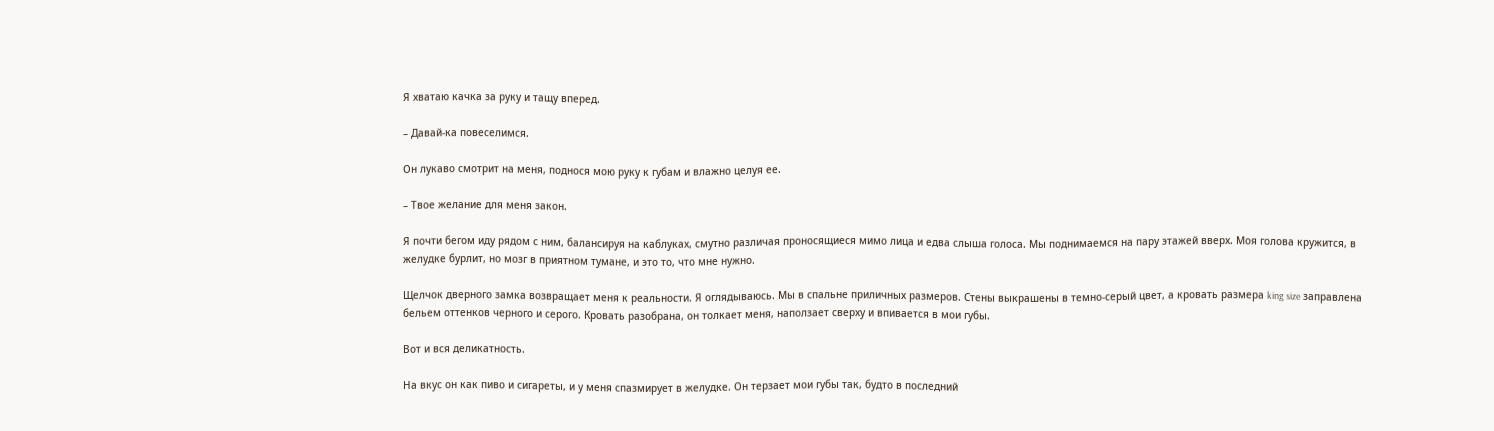Я хватаю качка за руку и тащу вперед.

– Давай-ка повеселимся.

Он лукаво смотрит на меня, поднося мою руку к губам и влажно целуя ее.

– Твое желание для меня закон.

Я почти бегом иду рядом с ним, балансируя на каблуках, смутно различая проносящиеся мимо лица и едва слыша голоса. Мы поднимаемся на пару этажей вверх. Моя голова кружится, в желудке бурлит, но мозг в приятном тумане, и это то, что мне нужно.

Щелчок дверного замка возвращает меня к реальности. Я оглядываюсь. Мы в спальне приличных размеров. Стены выкрашены в темно-серый цвет, а кровать размера king size заправлена бельем оттенков черного и серого. Кровать разобрана, он толкает меня, наползает сверху и впивается в мои губы.

Вот и вся деликатность.

На вкус он как пиво и сигареты, и у меня спазмирует в желудке. Он терзает мои губы так, будто в последний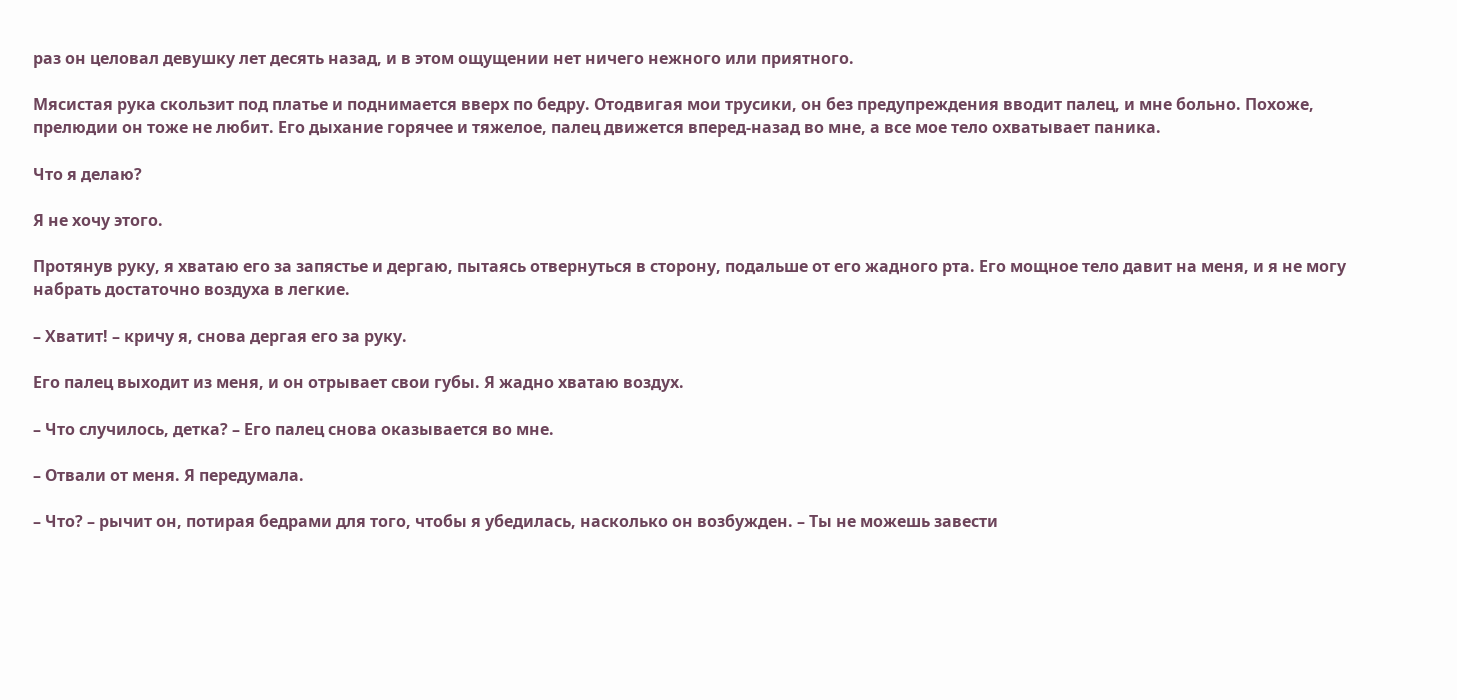раз он целовал девушку лет десять назад, и в этом ощущении нет ничего нежного или приятного.

Мясистая рука скользит под платье и поднимается вверх по бедру. Отодвигая мои трусики, он без предупреждения вводит палец, и мне больно. Похоже, прелюдии он тоже не любит. Его дыхание горячее и тяжелое, палец движется вперед-назад во мне, а все мое тело охватывает паника.

Что я делаю?

Я не хочу этого.

Протянув руку, я хватаю его за запястье и дергаю, пытаясь отвернуться в сторону, подальше от его жадного рта. Его мощное тело давит на меня, и я не могу набрать достаточно воздуха в легкие.

– Хватит! – кричу я, снова дергая его за руку.

Его палец выходит из меня, и он отрывает свои губы. Я жадно хватаю воздух.

– Что случилось, детка? – Его палец снова оказывается во мне.

– Отвали от меня. Я передумала.

– Что? – рычит он, потирая бедрами для того, чтобы я убедилась, насколько он возбужден. – Ты не можешь завести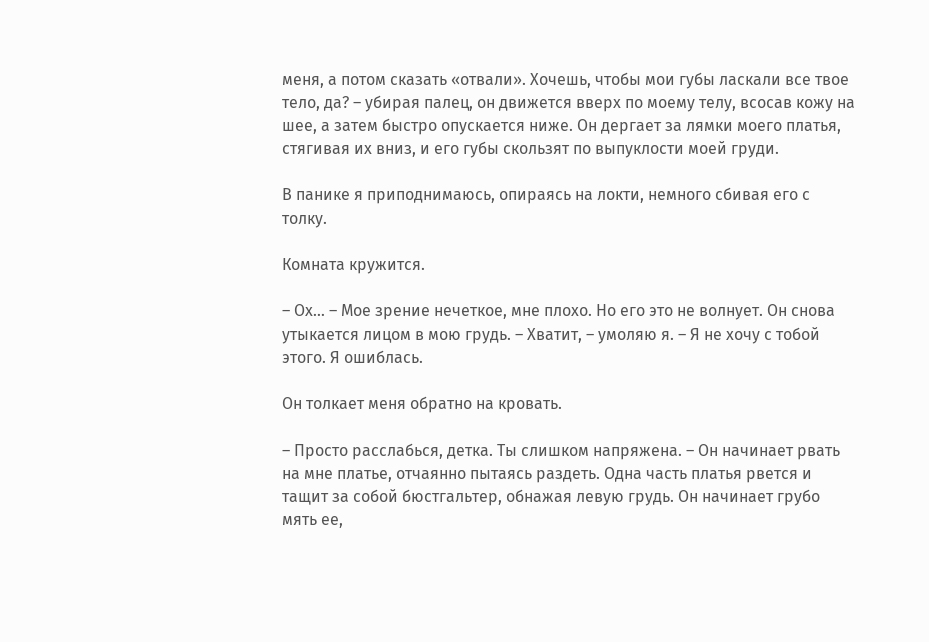меня, а потом сказать «отвали». Хочешь, чтобы мои губы ласкали все твое тело, да? – убирая палец, он движется вверх по моему телу, всосав кожу на шее, а затем быстро опускается ниже. Он дергает за лямки моего платья, стягивая их вниз, и его губы скользят по выпуклости моей груди.

В панике я приподнимаюсь, опираясь на локти, немного сбивая его с толку.

Комната кружится.

– Ох… – Мое зрение нечеткое, мне плохо. Но его это не волнует. Он снова утыкается лицом в мою грудь. – Хватит, – умоляю я. – Я не хочу с тобой этого. Я ошиблась.

Он толкает меня обратно на кровать.

– Просто расслабься, детка. Ты слишком напряжена. – Он начинает рвать на мне платье, отчаянно пытаясь раздеть. Одна часть платья рвется и тащит за собой бюстгальтер, обнажая левую грудь. Он начинает грубо мять ее,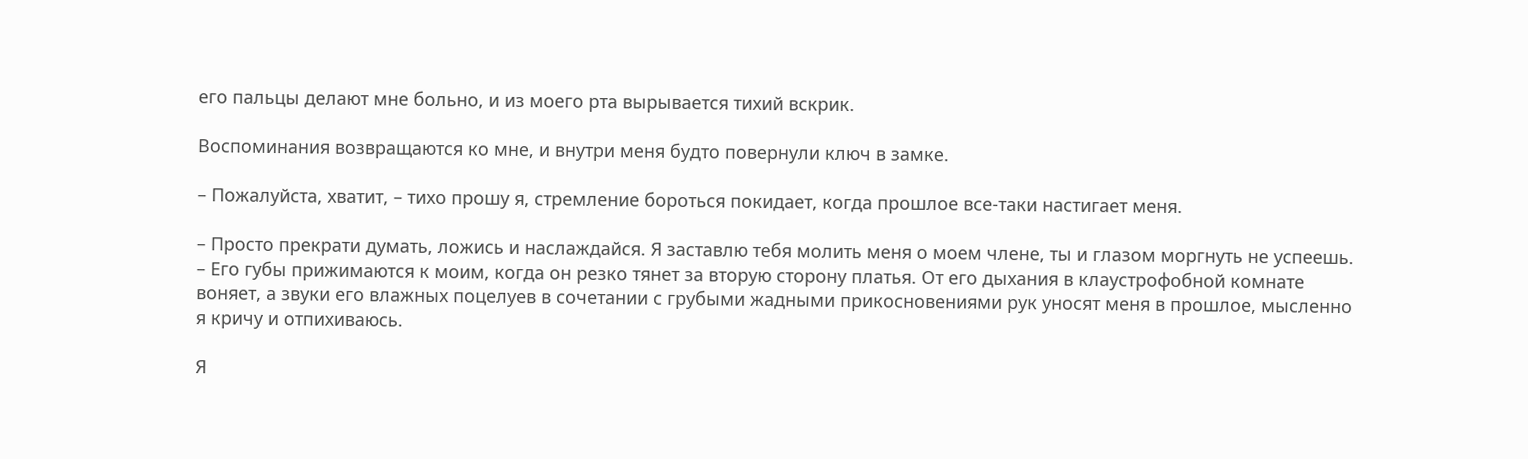его пальцы делают мне больно, и из моего рта вырывается тихий вскрик.

Воспоминания возвращаются ко мне, и внутри меня будто повернули ключ в замке.

– Пожалуйста, хватит, – тихо прошу я, стремление бороться покидает, когда прошлое все-таки настигает меня.

– Просто прекрати думать, ложись и наслаждайся. Я заставлю тебя молить меня о моем члене, ты и глазом моргнуть не успеешь. – Его губы прижимаются к моим, когда он резко тянет за вторую сторону платья. От его дыхания в клаустрофобной комнате воняет, а звуки его влажных поцелуев в сочетании с грубыми жадными прикосновениями рук уносят меня в прошлое, мысленно я кричу и отпихиваюсь.

Я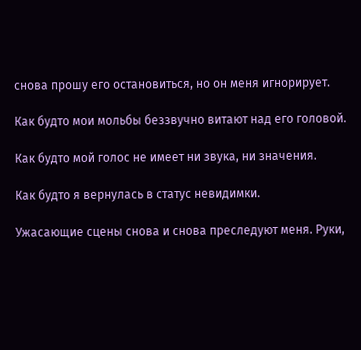снова прошу его остановиться, но он меня игнорирует.

Как будто мои мольбы беззвучно витают над его головой.

Как будто мой голос не имеет ни звука, ни значения.

Как будто я вернулась в статус невидимки.

Ужасающие сцены снова и снова преследуют меня. Руки,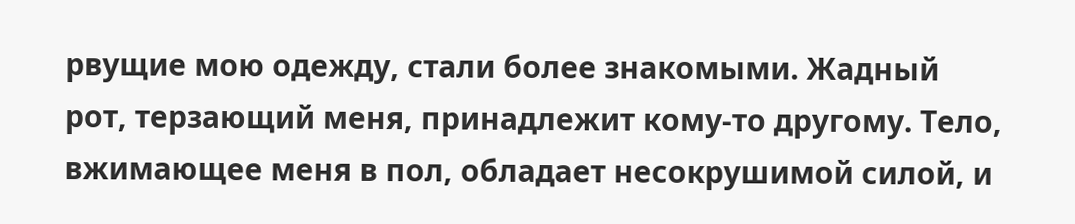рвущие мою одежду, стали более знакомыми. Жадный рот, терзающий меня, принадлежит кому-то другому. Тело, вжимающее меня в пол, обладает несокрушимой силой, и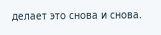делает это снова и снова.